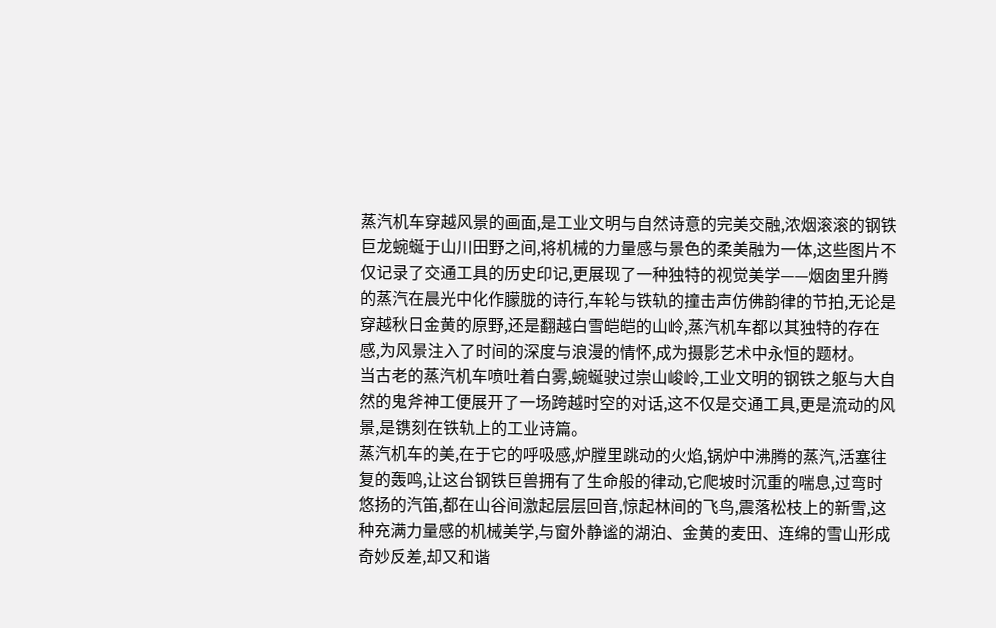蒸汽机车穿越风景的画面,是工业文明与自然诗意的完美交融,浓烟滚滚的钢铁巨龙蜿蜒于山川田野之间,将机械的力量感与景色的柔美融为一体,这些图片不仅记录了交通工具的历史印记,更展现了一种独特的视觉美学——烟囱里升腾的蒸汽在晨光中化作朦胧的诗行,车轮与铁轨的撞击声仿佛韵律的节拍,无论是穿越秋日金黄的原野,还是翻越白雪皑皑的山岭,蒸汽机车都以其独特的存在感,为风景注入了时间的深度与浪漫的情怀,成为摄影艺术中永恒的题材。
当古老的蒸汽机车喷吐着白雾,蜿蜒驶过崇山峻岭,工业文明的钢铁之躯与大自然的鬼斧神工便展开了一场跨越时空的对话,这不仅是交通工具,更是流动的风景,是镌刻在铁轨上的工业诗篇。
蒸汽机车的美,在于它的呼吸感,炉膛里跳动的火焰,锅炉中沸腾的蒸汽,活塞往复的轰鸣,让这台钢铁巨兽拥有了生命般的律动,它爬坡时沉重的喘息,过弯时悠扬的汽笛,都在山谷间激起层层回音,惊起林间的飞鸟,震落松枝上的新雪,这种充满力量感的机械美学,与窗外静谧的湖泊、金黄的麦田、连绵的雪山形成奇妙反差,却又和谐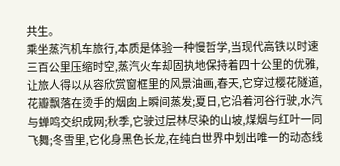共生。
乘坐蒸汽机车旅行,本质是体验一种慢哲学,当现代高铁以时速三百公里压缩时空,蒸汽火车却固执地保持着四十公里的优雅,让旅人得以从容欣赏窗框里的风景油画,春天,它穿过樱花隧道,花瓣飘落在烫手的烟囱上瞬间蒸发;夏日,它沿着河谷行驶,水汽与蝉鸣交织成网;秋季,它驶过层林尽染的山坡,煤烟与红叶一同飞舞;冬雪里,它化身黑色长龙,在纯白世界中划出唯一的动态线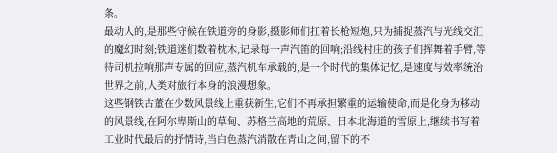条。
最动人的,是那些守候在铁道旁的身影,摄影师们扛着长枪短炮,只为捕捉蒸汽与光线交汇的魔幻时刻;铁道迷们数着枕木,记录每一声汽笛的回响;沿线村庄的孩子们挥舞着手臂,等待司机拉响那声专属的回应,蒸汽机车承载的,是一个时代的集体记忆,是速度与效率统治世界之前,人类对旅行本身的浪漫想象。
这些钢铁古董在少数风景线上重获新生,它们不再承担繁重的运输使命,而是化身为移动的风景线,在阿尔卑斯山的草甸、苏格兰高地的荒原、日本北海道的雪原上,继续书写着工业时代最后的抒情诗,当白色蒸汽消散在青山之间,留下的不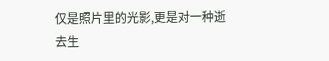仅是照片里的光影,更是对一种逝去生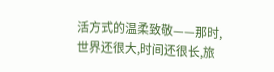活方式的温柔致敬——那时,世界还很大,时间还很长,旅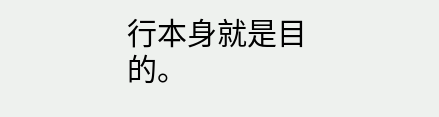行本身就是目的。